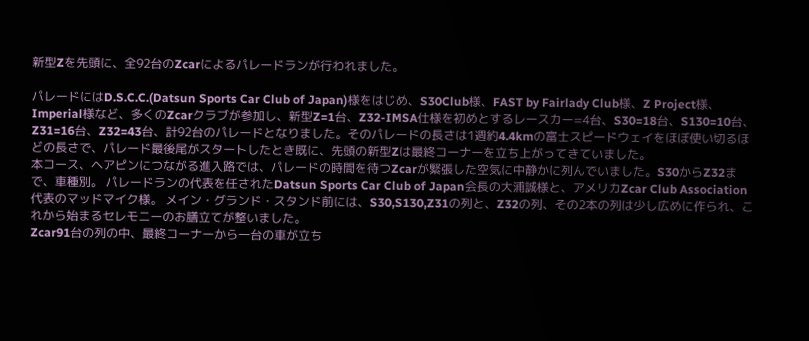新型Zを先頭に、全92台のZcarによるパレードランが行われました。

パレードにはD.S.C.C.(Datsun Sports Car Club of Japan)様をはじめ、S30Club様、FAST by Fairlady Club様、Z Project様、Imperial様など、多くのZcarクラブが参加し、新型Z=1台、Z32-IMSA仕様を初めとするレースカー=4台、S30=18台、S130=10台、Z31=16台、Z32=43台、計92台のパレードとなりました。そのパレードの長さは1週約4.4kmの富士スピードウェイをほぼ使い切るほどの長さで、パレード最後尾がスタートしたとき既に、先頭の新型Zは最終コーナーを立ち上がってきていました。
本コース、ヘアピンにつながる進入路では、パレードの時間を待つZcarが緊張した空気に中静かに列んでいました。S30からZ32まで、車種別。 パレードランの代表を任されたDatsun Sports Car Club of Japan会長の大浦誠様と、アメリカZcar Club Association代表のマッドマイク様。 メイン・グランド・スタンド前には、S30,S130,Z31の列と、Z32の列、その2本の列は少し広めに作られ、これから始まるセレモニーのお膳立てが整いました。
Zcar91台の列の中、最終コーナーから一台の車が立ち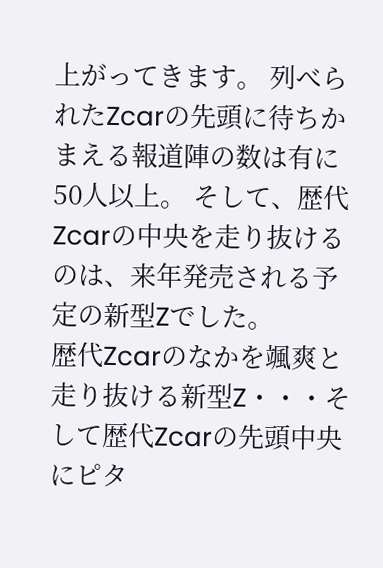上がってきます。 列べられたZcarの先頭に待ちかまえる報道陣の数は有に50人以上。 そして、歴代Zcarの中央を走り抜けるのは、来年発売される予定の新型Zでした。
歴代Zcarのなかを颯爽と走り抜ける新型Z・・・そして歴代Zcarの先頭中央にピタ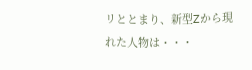リととまり、新型Zから現れた人物は・・・